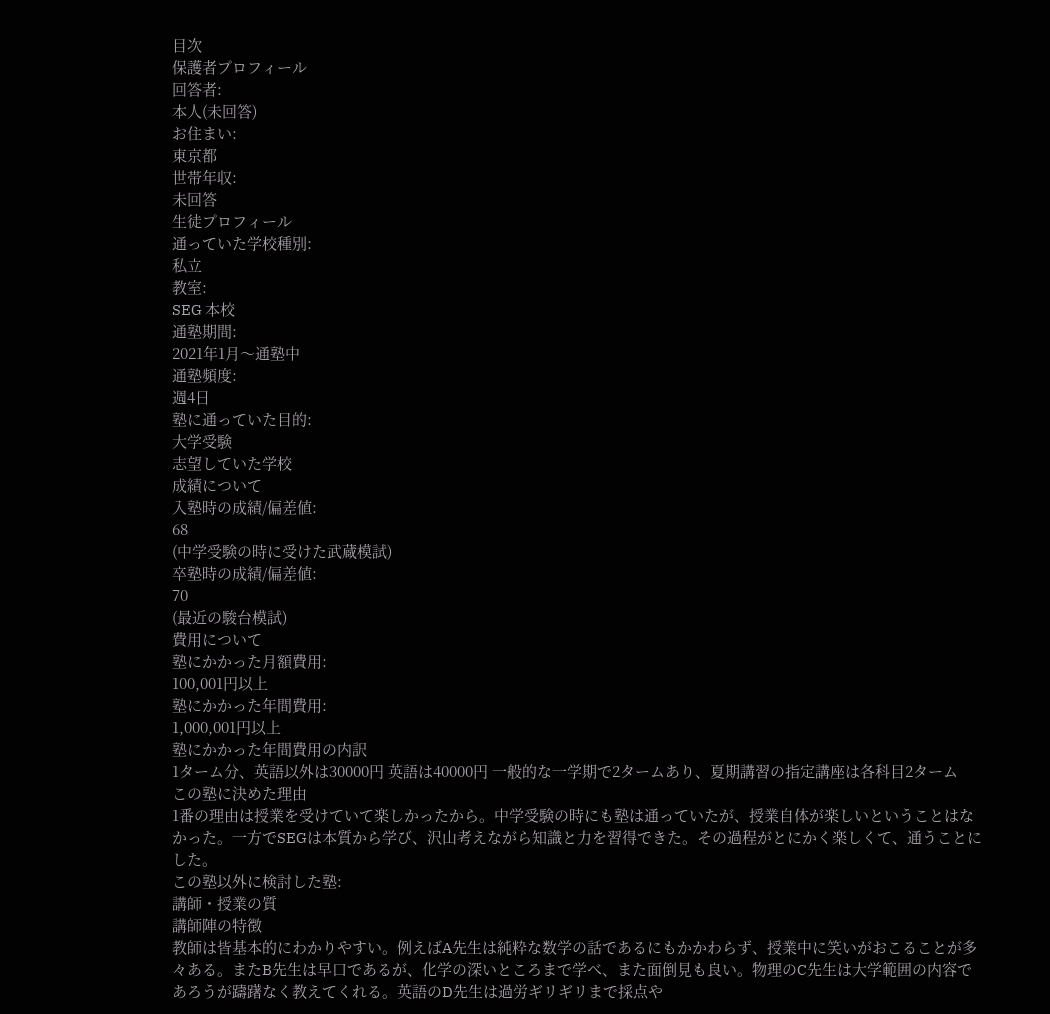目次
保護者プロフィール
回答者:
本人(未回答)
お住まい:
東京都
世帯年収:
未回答
生徒プロフィール
通っていた学校種別:
私立
教室:
SEG 本校
通塾期間:
2021年1月〜通塾中
通塾頻度:
週4日
塾に通っていた目的:
大学受験
志望していた学校
成績について
入塾時の成績/偏差値:
68
(中学受験の時に受けた武蔵模試)
卒塾時の成績/偏差値:
70
(最近の駿台模試)
費用について
塾にかかった月額費用:
100,001円以上
塾にかかった年間費用:
1,000,001円以上
塾にかかった年間費用の内訳
1ターム分、英語以外は30000円 英語は40000円 一般的な一学期で2タームあり、夏期講習の指定講座は各科目2ターム
この塾に決めた理由
1番の理由は授業を受けていて楽しかったから。中学受験の時にも塾は通っていたが、授業自体が楽しいということはなかった。一方でSEGは本質から学び、沢山考えながら知識と力を習得できた。その過程がとにかく楽しくて、通うことにした。
この塾以外に検討した塾:
講師・授業の質
講師陣の特徴
教師は皆基本的にわかりやすい。例えばA先生は純粋な数学の話であるにもかかわらず、授業中に笑いがおこることが多々ある。またB先生は早口であるが、化学の深いところまで学べ、また面倒見も良い。物理のC先生は大学範囲の内容であろうが躊躇なく教えてくれる。英語のD先生は過労ギリギリまで採点や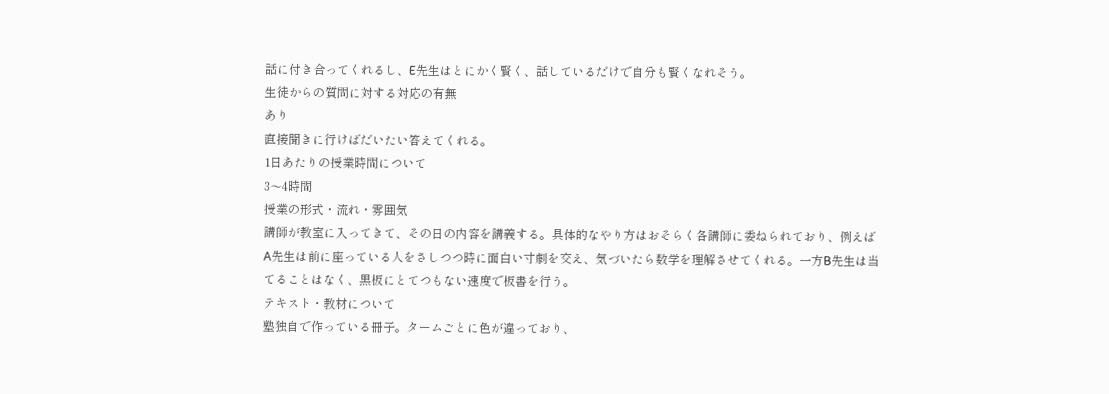話に付き合ってくれるし、E先生はとにかく賢く、話しているだけで自分も賢くなれそう。
生徒からの質問に対する対応の有無
あり
直接聞きに行けばだいたい答えてくれる。
1日あたりの授業時間について
3〜4時間
授業の形式・流れ・雰囲気
講師が教室に入ってきて、その日の内容を講義する。具体的なやり方はおそらく各講師に委ねられており、例えばA先生は前に座っている人をさしつつ時に面白い寸劇を交え、気づいたら数学を理解させてくれる。一方B先生は当てることはなく、黒板にとてつもない速度で板書を行う。
テキスト・教材について
塾独自で作っている冊子。タームごとに色が違っており、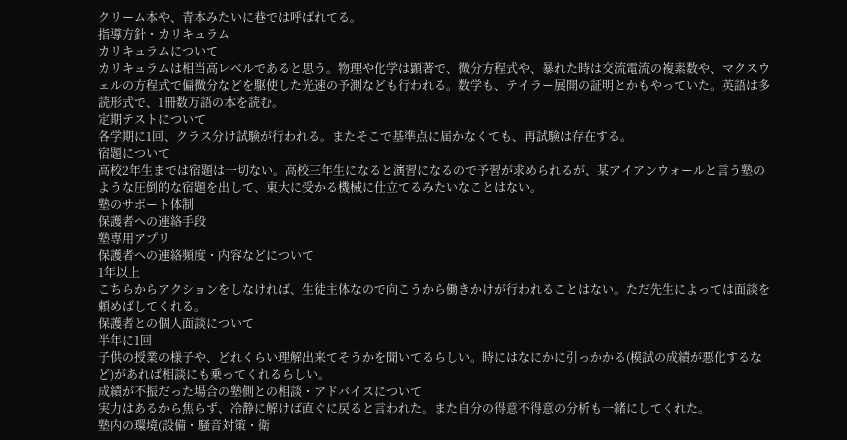クリーム本や、青本みたいに巷では呼ばれてる。
指導方針・カリキュラム
カリキュラムについて
カリキュラムは相当高レベルであると思う。物理や化学は顕著で、微分方程式や、暴れた時は交流電流の複素数や、マクスウェルの方程式で偏微分などを駆使した光速の予測なども行われる。数学も、テイラー展開の証明とかもやっていた。英語は多読形式で、1冊数万語の本を読む。
定期テストについて
各学期に1回、クラス分け試験が行われる。またそこで基準点に届かなくても、再試験は存在する。
宿題について
高校2年生までは宿題は一切ない。高校三年生になると演習になるので予習が求められるが、某アイアンウォールと言う塾のような圧倒的な宿題を出して、東大に受かる機械に仕立てるみたいなことはない。
塾のサポート体制
保護者への連絡手段
塾専用アプリ
保護者への連絡頻度・内容などについて
1年以上
こちらからアクションをしなければ、生徒主体なので向こうから働きかけが行われることはない。ただ先生によっては面談を頼めばしてくれる。
保護者との個人面談について
半年に1回
子供の授業の様子や、どれくらい理解出来てそうかを聞いてるらしい。時にはなにかに引っかかる(模試の成績が悪化するなど)があれば相談にも乗ってくれるらしい。
成績が不振だった場合の塾側との相談・アドバイスについて
実力はあるから焦らず、冷静に解けば直ぐに戻ると言われた。また自分の得意不得意の分析も一緒にしてくれた。
塾内の環境(設備・騒音対策・衛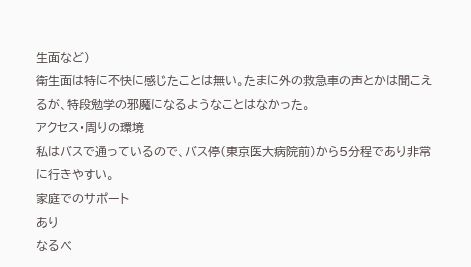生面など)
衛生面は特に不快に感じたことは無い。たまに外の救急車の声とかは聞こえるが、特段勉学の邪魔になるようなことはなかった。
アクセス・周りの環境
私はバスで通っているので、バス停(東京医大病院前)から5分程であり非常に行きやすい。
家庭でのサポート
あり
なるべ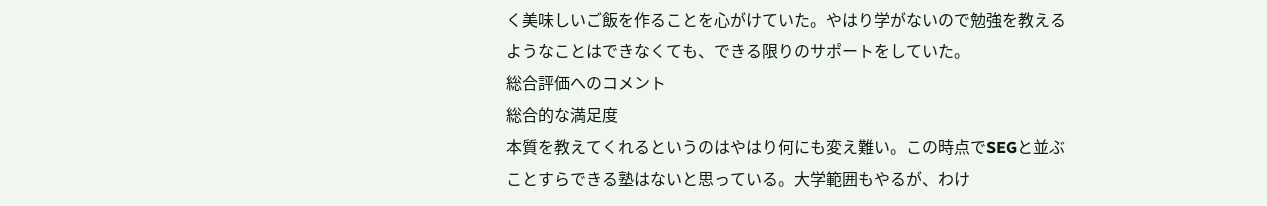く美味しいご飯を作ることを心がけていた。やはり学がないので勉強を教えるようなことはできなくても、できる限りのサポートをしていた。
総合評価へのコメント
総合的な満足度
本質を教えてくれるというのはやはり何にも変え難い。この時点でSEGと並ぶことすらできる塾はないと思っている。大学範囲もやるが、わけ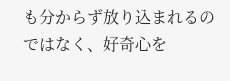も分からず放り込まれるのではなく、好奇心を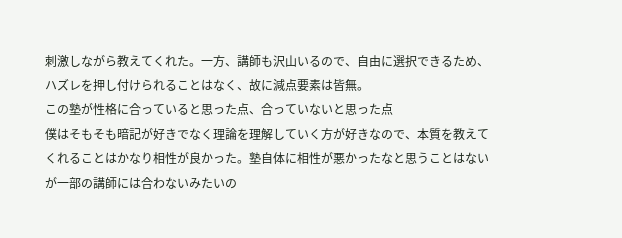刺激しながら教えてくれた。一方、講師も沢山いるので、自由に選択できるため、ハズレを押し付けられることはなく、故に減点要素は皆無。
この塾が性格に合っていると思った点、合っていないと思った点
僕はそもそも暗記が好きでなく理論を理解していく方が好きなので、本質を教えてくれることはかなり相性が良かった。塾自体に相性が悪かったなと思うことはないが一部の講師には合わないみたいの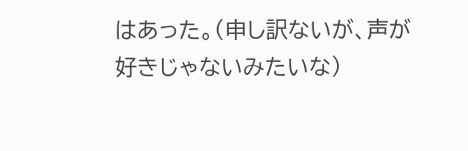はあった。(申し訳ないが、声が好きじゃないみたいな)